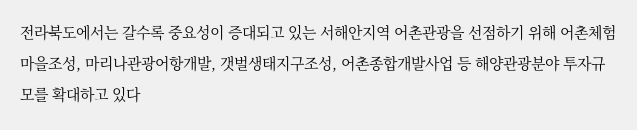전라북도에서는 갈수록 중요성이 증대되고 있는 서해안지역 어촌관광을 선점하기 위해 어촌체험마을조성, 마리나관광어항개발, 갯벌생태지구조성, 어촌종합개발사업 등 해양관광분야 투자규모를 확대하고 있다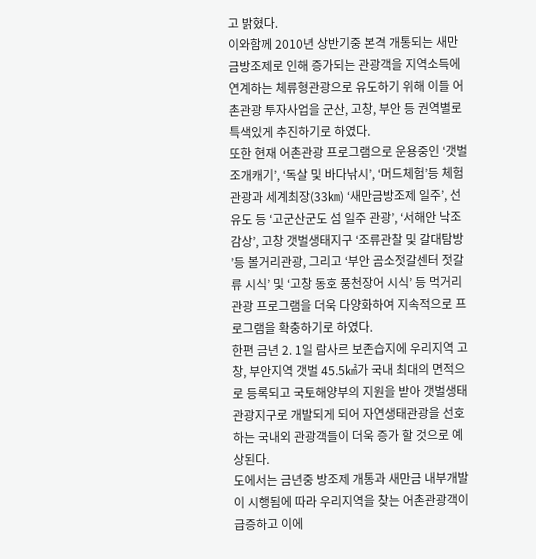고 밝혔다.
이와함께 2010년 상반기중 본격 개통되는 새만금방조제로 인해 증가되는 관광객을 지역소득에 연계하는 체류형관광으로 유도하기 위해 이들 어촌관광 투자사업을 군산, 고창, 부안 등 권역별로 특색있게 추진하기로 하였다.
또한 현재 어촌관광 프로그램으로 운용중인 ‘갯벌 조개캐기’, ‘독살 및 바다낚시’, ‘머드체험’등 체험관광과 세계최장(33㎞) ‘새만금방조제 일주’, 선유도 등 ‘고군산군도 섬 일주 관광’, ‘서해안 낙조감상’, 고창 갯벌생태지구 ‘조류관찰 및 갈대탐방 ’등 볼거리관광, 그리고 ‘부안 곰소젓갈센터 젓갈류 시식’ 및 ‘고창 동호 풍천장어 시식’ 등 먹거리관광 프로그램을 더욱 다양화하여 지속적으로 프로그램을 확충하기로 하였다.
한편 금년 2. 1일 람사르 보존습지에 우리지역 고창, 부안지역 갯벌 45.5㎢가 국내 최대의 면적으로 등록되고 국토해양부의 지원을 받아 갯벌생태관광지구로 개발되게 되어 자연생태관광을 선호하는 국내외 관광객들이 더욱 증가 할 것으로 예상된다.
도에서는 금년중 방조제 개통과 새만금 내부개발이 시행됨에 따라 우리지역을 찾는 어촌관광객이 급증하고 이에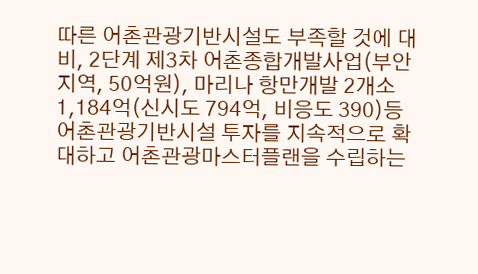따른 어촌관광기반시설도 부족할 것에 대비, 2단계 제3차 어촌종합개발사업(부안지역, 50억원), 마리나 항만개발 2개소 1,184억(신시도 794억, 비응도 390)등 어촌관광기반시설 투자를 지속적으로 확대하고 어촌관광마스터플랜을 수립하는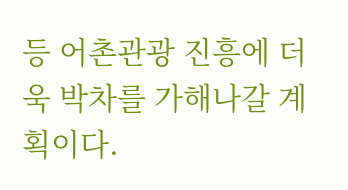등 어촌관광 진흥에 더욱 박차를 가해나갈 계획이다.